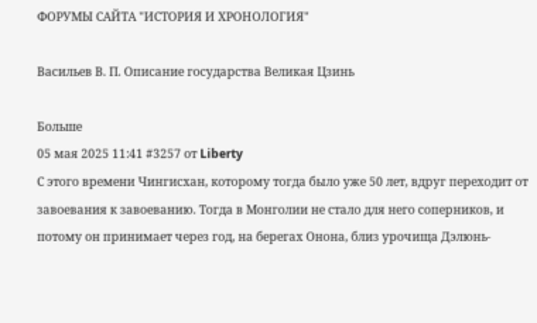ФОРУМЫ САЙТА "ИСТОРИЯ И ХРОНОЛОГИЯ"

Васильев В. П. Описание государства Великая Цзинь

Больше
05 мая 2025 11:41 #3257 от Liberty
С этого времени Чингисхан, которому тогда было уже 50 лет, вдруг переходит от завоевания к завоеванию. Тогда в Монголии не стало для него соперников, и потому он принимает через год, на берегах Онона, близ урочища Дэлюнь-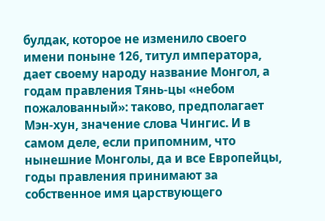булдак, которое не изменило своего имени поныне 126, титул императора, дает своему народу название Монгол, а годам правления Тянь-цы «небом пожалованный»: таково, предполагает Мэн-хун, значение слова Чингис. И в самом деле, если припомним, что нынешние Монголы, да и все Европейцы, годы правления принимают за собственное имя царствующего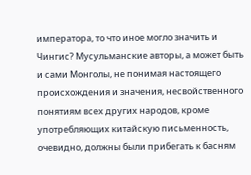императора, то что иное могло значить и Чингис? Мусульманские авторы, а может быть и сами Монголы, не понимая настоящего происхождения и значения, несвойственного понятиям всех других народов, кроме употребляющих китайскую письменность, очевидно, должны были прибегать к басням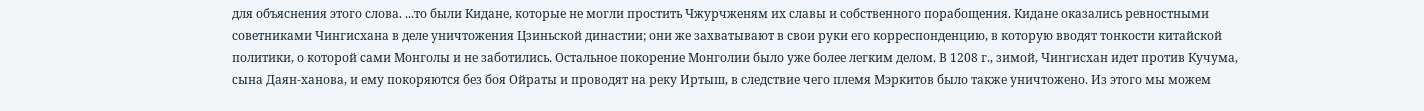для объяснения этого слова. ...то были Кидане, которые не могли простить Чжурчженям их славы и собственного порабощения. Кидане оказались ревностными советниками Чингисхана в деле уничтожения Цзиньской династии; они же захватывают в свои руки его корреспонденцию, в которую вводят тонкости китайской политики, о которой сами Монголы и не заботились. Остальное покорение Монголии было уже более легким делом. В 1208 г., зимой, Чингисхан идет против Кучума, сына Даян-ханова, и ему покоряются без боя Ойраты и проводят на реку Иртыш, в следствие чего племя Мэркитов было также уничтожено. Из этого мы можем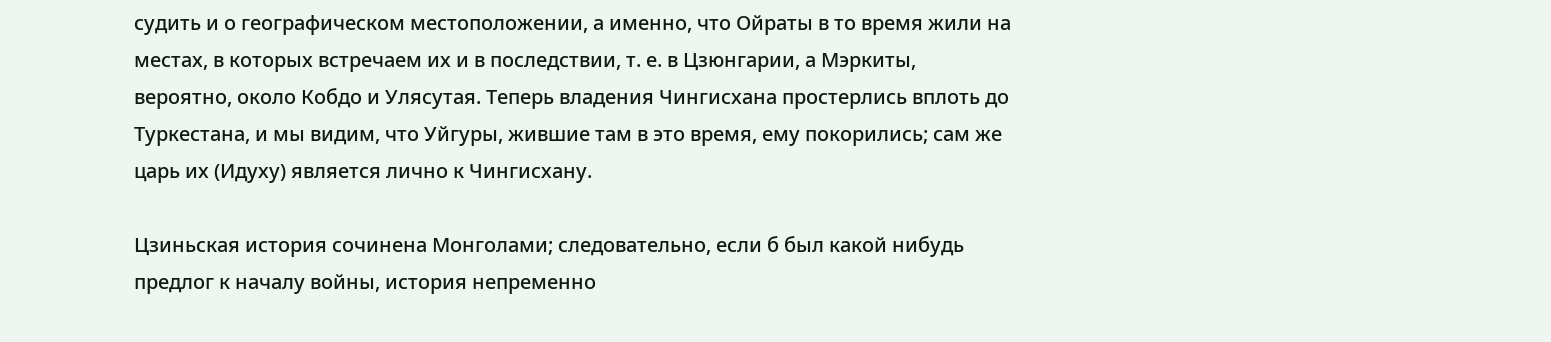судить и о географическом местоположении, а именно, что Ойраты в то время жили на местах, в которых встречаем их и в последствии, т. е. в Цзюнгарии, а Мэркиты, вероятно, около Кобдо и Улясутая. Теперь владения Чингисхана простерлись вплоть до Туркестана, и мы видим, что Уйгуры, жившие там в это время, ему покорились; сам же царь их (Идуху) является лично к Чингисхану.

Цзиньская история сочинена Монголами; следовательно, если б был какой нибудь предлог к началу войны, история непременно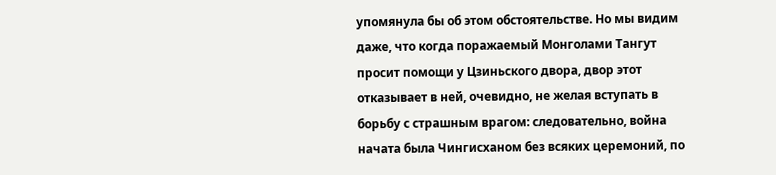упомянула бы об этом обстоятельстве. Но мы видим даже, что когда поражаемый Монголами Тангут просит помощи у Цзиньского двора, двор этот отказывает в ней, очевидно, не желая вступать в борьбу с страшным врагом: следовательно, война начата была Чингисханом без всяких церемоний, по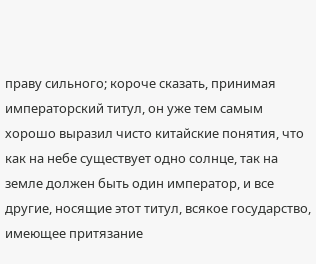праву сильного; короче сказать, принимая императорский титул, он уже тем самым хорошо выразил чисто китайские понятия, что как на небе существует одно солнце, так на земле должен быть один император, и все другие, носящие этот титул, всякое государство, имеющее притязание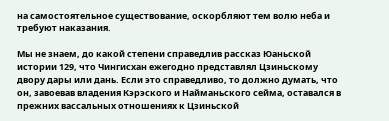на самостоятельное существование, оскорбляют тем волю неба и требуют наказания.

Мы не знаем, до какой степени справедлив рассказ Юаньской истории 129, что Чингисхан ежегодно представлял Цзиньскому двору дары или дань. Если это справедливо, то должно думать, что он, завоевав владения Кэрэского и Найманьского сейма, оставался в прежних вассальных отношениях к Цзиньской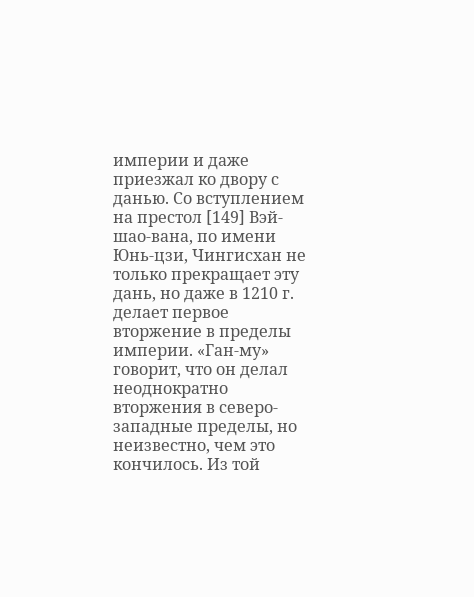империи и даже приезжал ко двору с данью. Со вступлением на престол [149] Вэй-шао-вана, по имени Юнь-цзи, Чингисхан не только прекращает эту дань, но даже в 1210 г. делает первое вторжение в пределы империи. «Ган-му» говорит, что он делал неоднократно вторжения в северо-западные пределы, но неизвестно, чем это кончилось. Из той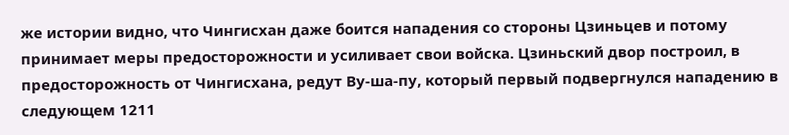же истории видно, что Чингисхан даже боится нападения со стороны Цзиньцев и потому принимает меры предосторожности и усиливает свои войска. Цзиньский двор построил, в предосторожность от Чингисхана, редут Ву-ша-пу, который первый подвергнулся нападению в следующем 1211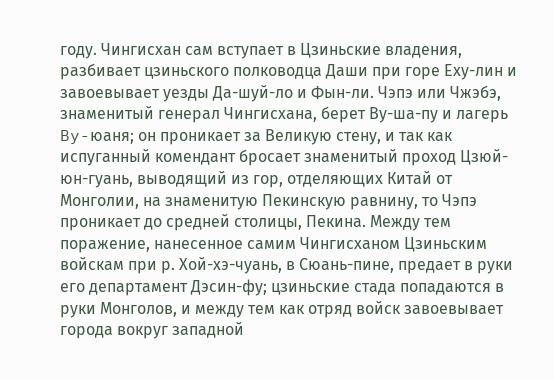году. Чингисхан сам вступает в Цзиньские владения, разбивает цзиньского полководца Даши при горе Еху-лин и завоевывает уезды Да-шуй-ло и Фын-ли. Чэпэ или Чжэбэ, знаменитый генерал Чингисхана, берет Ву-ша-пу и лагерь By-юаня; он проникает за Великую стену, и так как испуганный комендант бросает знаменитый проход Цзюй-юн-гуань, выводящий из гор, отделяющих Китай от Монголии, на знаменитую Пекинскую равнину, то Чэпэ проникает до средней столицы, Пекина. Между тем поражение, нанесенное самим Чингисханом Цзиньским войскам при р. Хой-хэ-чуань, в Сюань-пине, предает в руки его департамент Дэсин-фу; цзиньские стада попадаются в руки Монголов, и между тем как отряд войск завоевывает города вокруг западной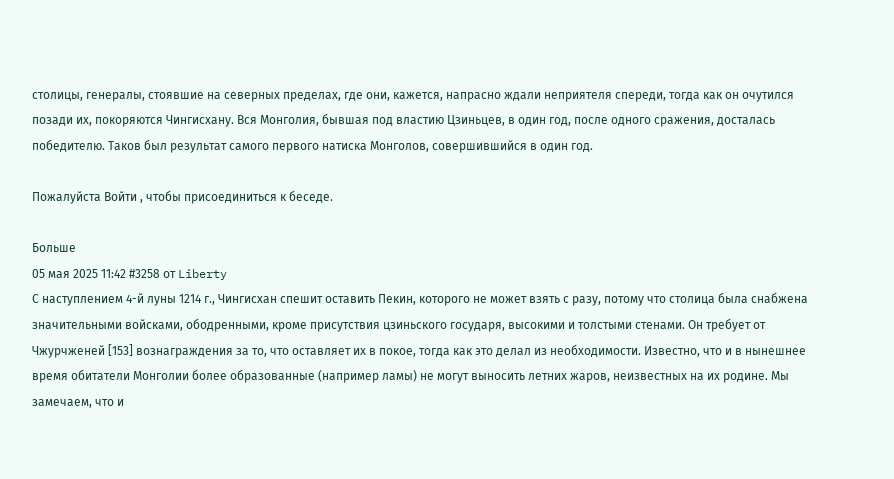столицы, генералы, стоявшие на северных пределах, где они, кажется, напрасно ждали неприятеля спереди, тогда как он очутился позади их, покоряются Чингисхану. Вся Монголия, бывшая под властию Цзиньцев, в один год, после одного сражения, досталась победителю. Таков был результат самого первого натиска Монголов, совершившийся в один год.

Пожалуйста Войти , чтобы присоединиться к беседе.

Больше
05 мая 2025 11:42 #3258 от Liberty
С наступлением 4-й луны 1214 г., Чингисхан спешит оставить Пекин, которого не может взять с разу, потому что столица была снабжена значительными войсками, ободренными, кроме присутствия цзиньского государя, высокими и толстыми стенами. Он требует от Чжурчженей [153] вознаграждения за то, что оставляет их в покое, тогда как это делал из необходимости. Известно, что и в нынешнее время обитатели Монголии более образованные (например ламы) не могут выносить летних жаров, неизвестных на их родине. Мы замечаем, что и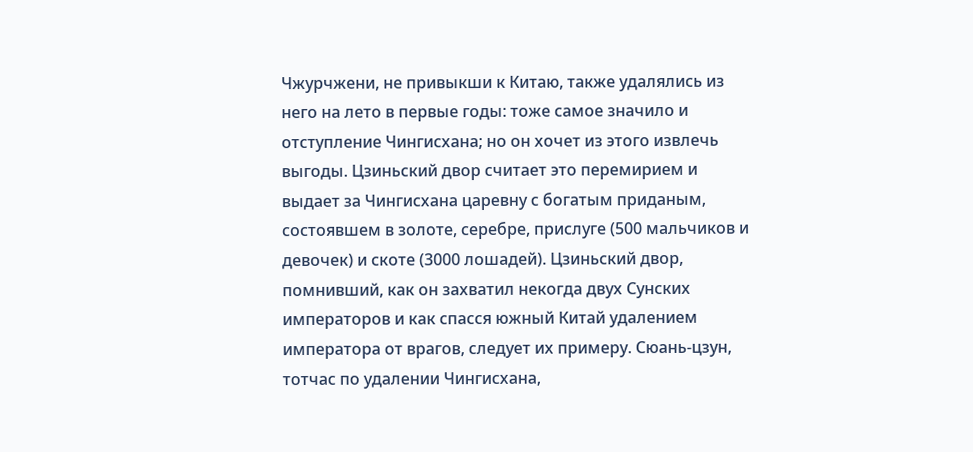Чжурчжени, не привыкши к Китаю, также удалялись из него на лето в первые годы: тоже самое значило и отступление Чингисхана; но он хочет из этого извлечь выгоды. Цзиньский двор считает это перемирием и выдает за Чингисхана царевну с богатым приданым, состоявшем в золоте, серебре, прислуге (500 мальчиков и девочек) и скоте (3000 лошадей). Цзиньский двор, помнивший, как он захватил некогда двух Сунских императоров и как спасся южный Китай удалением императора от врагов, следует их примеру. Сюань-цзун, тотчас по удалении Чингисхана,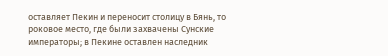оставляет Пекин и переносит столицу в Бянь, то роковое место, где были захвачены Сунские императоры; в Пекине оставлен наследник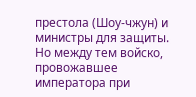престола (Шоу-чжун) и министры для защиты. Но между тем войско, провожавшее императора при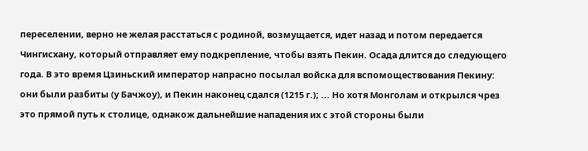переселении, верно не желая расстаться с родиной, возмущается, идет назад и потом передается Чингисхану, который отправляет ему подкрепление, чтобы взять Пекин. Осада длится до следующего года. В это время Цзиньский император напрасно посылал войска для вспомоществования Пекину: они были разбиты (у Бачжоу), и Пекин наконец сдался (1215 г.); ... Но хотя Монголам и открылся чрез это прямой путь к столице, однакож дальнейшие нападения их с этой стороны были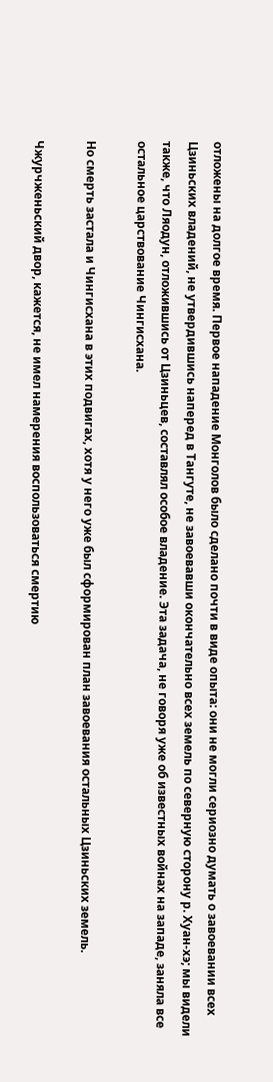отложены на долгое время. Первое нападение Монголов было сделано почти в виде опыта: они не могли сериозно думать о завоевании всех Цзиньских владений, не утвердившись наперед в Тангуте, не завоевавши окончательно всех земель по северную сторону р. Хуан-хэ; мы видели также, что Ляодун, отложившись от Цзиньцев, составлял особое владение. Эта задача, не говоря уже об известных войнах на западе, заняла все остальное царствование Чингисхана.

Но смерть застала и Чингисхана в этих подвигах, хотя у него уже был сформирован план завоевания остальных Цзиньских земель.

Чжурчженьский двор, кажется, не имел намерения воспользоваться смертию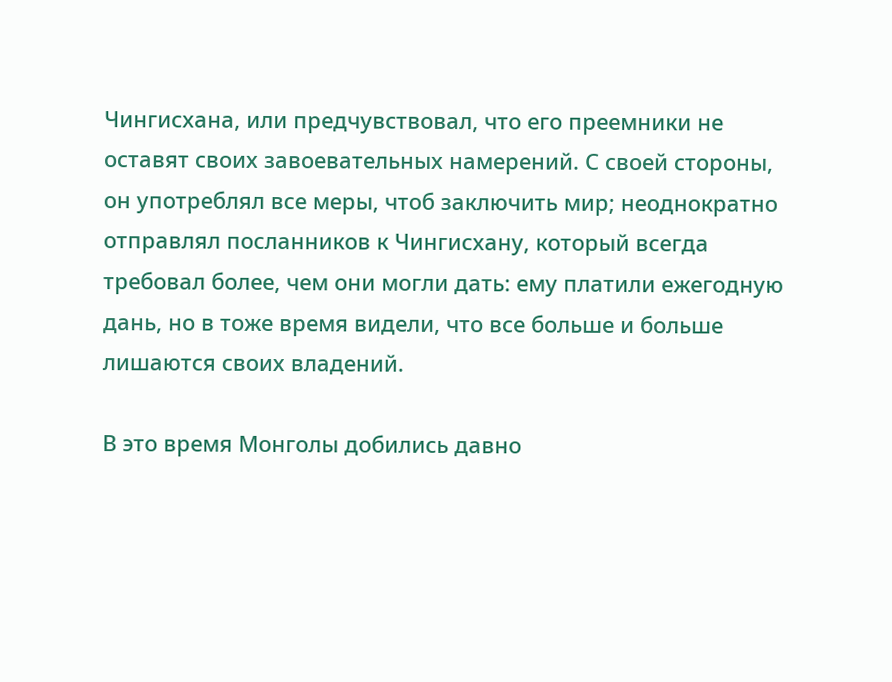Чингисхана, или предчувствовал, что его преемники не оставят своих завоевательных намерений. С своей стороны, он употреблял все меры, чтоб заключить мир; неоднократно отправлял посланников к Чингисхану, который всегда требовал более, чем они могли дать: ему платили ежегодную дань, но в тоже время видели, что все больше и больше лишаются своих владений.

В это время Монголы добились давно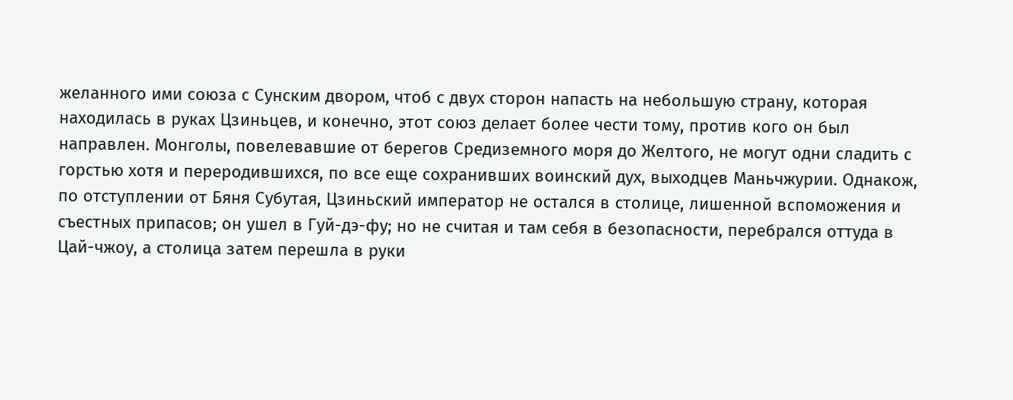желанного ими союза с Сунским двором, чтоб с двух сторон напасть на небольшую страну, которая находилась в руках Цзиньцев, и конечно, этот союз делает более чести тому, против кого он был направлен. Монголы, повелевавшие от берегов Средиземного моря до Желтого, не могут одни сладить с горстью хотя и переродившихся, по все еще сохранивших воинский дух, выходцев Маньчжурии. Однакож, по отступлении от Бяня Субутая, Цзиньский император не остался в столице, лишенной вспоможения и съестных припасов; он ушел в Гуй-дэ-фу; но не считая и там себя в безопасности, перебрался оттуда в Цай-чжоу, а столица затем перешла в руки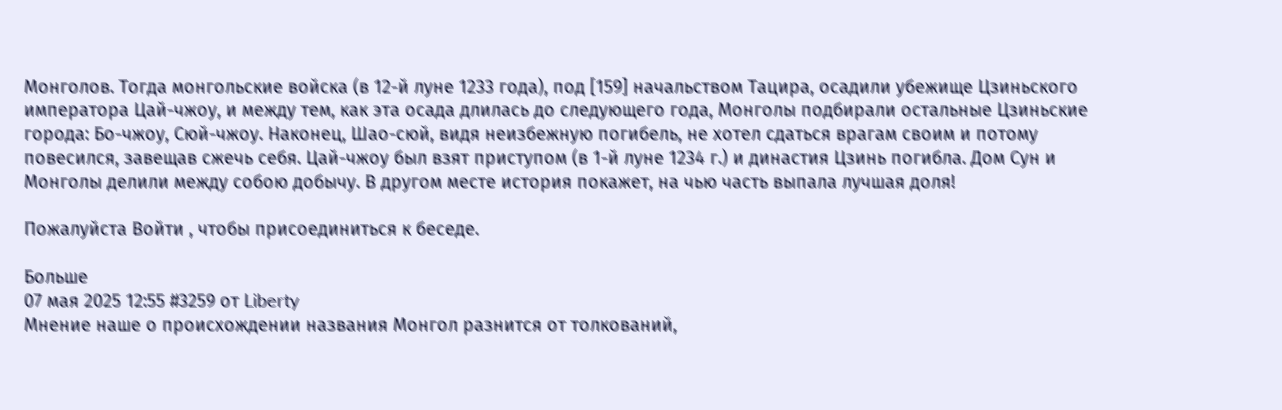Монголов. Тогда монгольские войска (в 12-й луне 1233 года), под [159] начальством Тацира, осадили убежище Цзиньского императора Цай-чжоу, и между тем, как эта осада длилась до следующего года, Монголы подбирали остальные Цзиньские города: Бо-чжоу, Сюй-чжоу. Наконец, Шао-сюй, видя неизбежную погибель, не хотел сдаться врагам своим и потому повесился, завещав сжечь себя. Цай-чжоу был взят приступом (в 1-й луне 1234 г.) и династия Цзинь погибла. Дом Сун и Монголы делили между собою добычу. В другом месте история покажет, на чью часть выпала лучшая доля!

Пожалуйста Войти , чтобы присоединиться к беседе.

Больше
07 мая 2025 12:55 #3259 от Liberty
Мнение наше о происхождении названия Монгол разнится от толкований,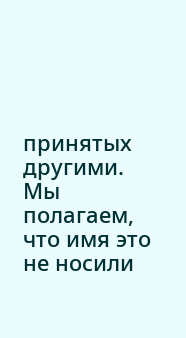принятых другими. Мы полагаем, что имя это не носили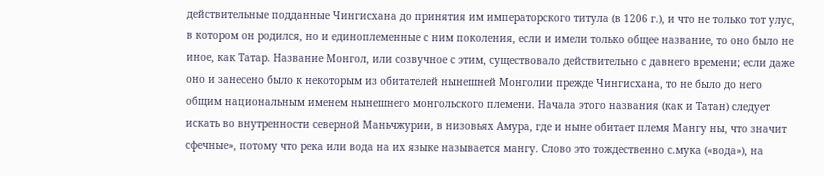действительные подданные Чингисхана до принятия им императорского титула (в 1206 г.), и что не только тот улус, в котором он родился, но и единоплеменные с ним поколения, если и имели только общее название, то оно было не иное, как Татар. Название Монгол, или созвучное с этим, существовало действительно с давнего времени; если даже оно и занесено было к некоторым из обитателей нынешней Монголии прежде Чингисхана, то не было до него общим национальным именем нынешнего монгольского племени. Начала этого названия (как и Татан) следует искать во внутренности северной Маньчжурии, в низовьях Амура, где и ныне обитает племя Мангу ны, что значит сфечные», потому что река или вода на их языке называется мангу. Слово это тождественно с.мука («вода»), на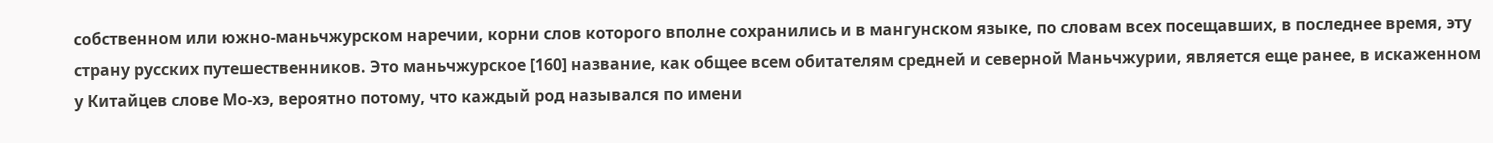собственном или южно-маньчжурском наречии, корни слов которого вполне сохранились и в мангунском языке, по словам всех посещавших, в последнее время, эту страну русских путешественников. Это маньчжурское [160] название, как общее всем обитателям средней и северной Маньчжурии, является еще ранее, в искаженном у Китайцев слове Мо-хэ, вероятно потому, что каждый род назывался по имени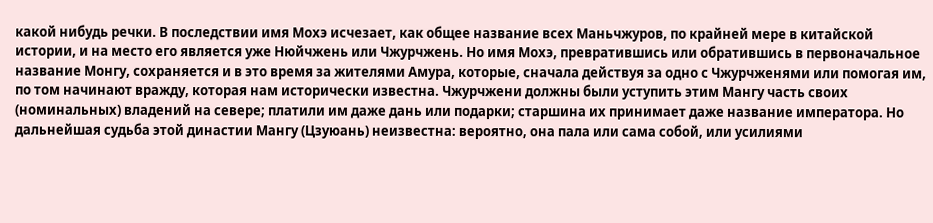какой нибудь речки. В последствии имя Мохэ исчезает, как общее название всех Маньчжуров, по крайней мере в китайской истории, и на место его является уже Нюйчжень или Чжурчжень. Но имя Мохэ, превратившись или обратившись в первоначальное название Монгу, сохраняется и в это время за жителями Амура, которые, сначала действуя за одно с Чжурчженями или помогая им, по том начинают вражду, которая нам исторически известна. Чжурчжени должны были уступить этим Мангу часть своих (номинальных) владений на севере; платили им даже дань или подарки; старшина их принимает даже название императора. Но дальнейшая судьба этой династии Мангу (Цзуюань) неизвестна: вероятно, она пала или сама собой, или усилиями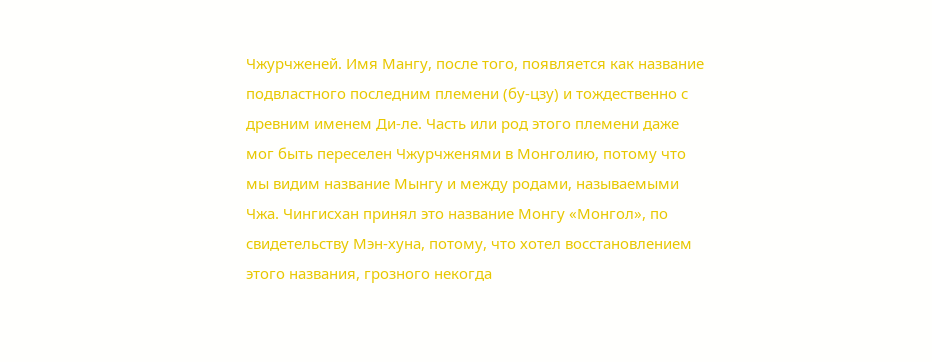Чжурчженей. Имя Мангу, после того, появляется как название подвластного последним племени (бу-цзу) и тождественно с древним именем Ди-ле. Часть или род этого племени даже мог быть переселен Чжурчженями в Монголию, потому что мы видим название Мынгу и между родами, называемыми Чжа. Чингисхан принял это название Монгу «Монгол», по свидетельству Мэн-хуна, потому, что хотел восстановлением этого названия, грозного некогда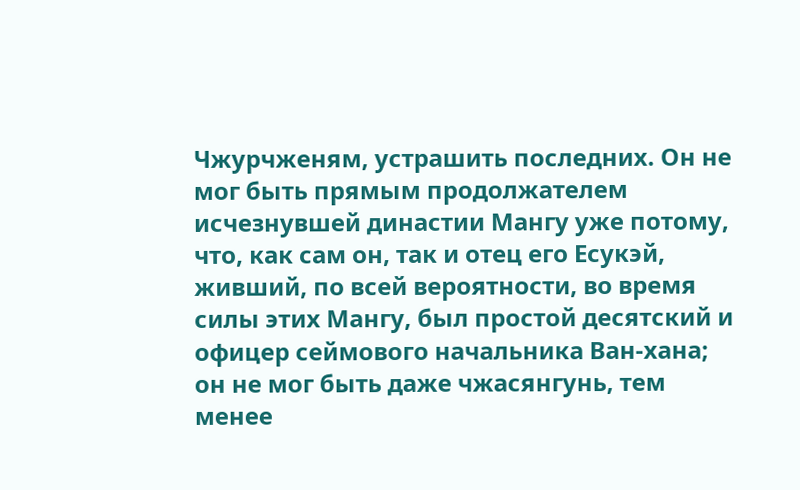Чжурчженям, устрашить последних. Он не мог быть прямым продолжателем исчезнувшей династии Мангу уже потому, что, как сам он, так и отец его Есукэй, живший, по всей вероятности, во время силы этих Мангу, был простой десятский и офицер сеймового начальника Ван-хана; он не мог быть даже чжасянгунь, тем менее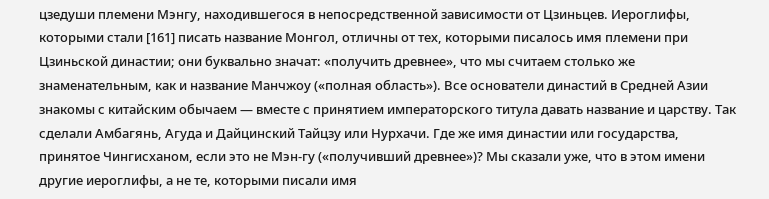цзедуши племени Мэнгу, находившегося в непосредственной зависимости от Цзиньцев. Иероглифы, которыми стали [161] писать название Монгол, отличны от тех, которыми писалось имя племени при Цзиньской династии; они буквально значат: «получить древнее», что мы считаем столько же знаменательным, как и название Манчжоу («полная область»). Все основатели династий в Средней Азии знакомы с китайским обычаем — вместе с принятием императорского титула давать название и царству. Так сделали Амбагянь, Агуда и Дайцинский Тайцзу или Нурхачи. Где же имя династии или государства, принятое Чингисханом, если это не Мэн-гу («получивший древнее»)? Мы сказали уже, что в этом имени другие иероглифы, а не те, которыми писали имя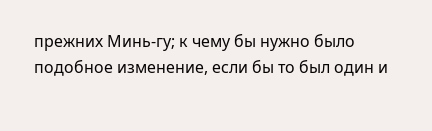прежних Минь-гу; к чему бы нужно было подобное изменение, если бы то был один и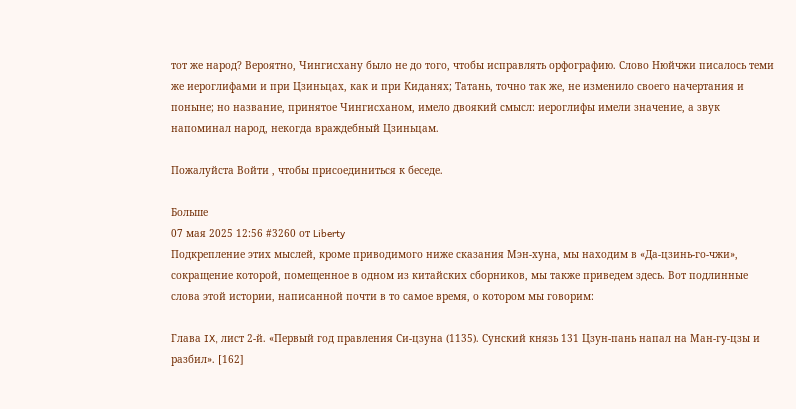тот же народ? Вероятно, Чингисхану было не до того, чтобы исправлять орфографию. Слово Нюйчжи писалось теми же иероглифами и при Цзиньцах, как и при Киданях; Татань, точно так же, не изменило своего начертания и поныне; но название, принятое Чингисханом, имело двоякий смысл: иероглифы имели значение, а звук напоминал народ, некогда враждебный Цзиньцам.

Пожалуйста Войти , чтобы присоединиться к беседе.

Больше
07 мая 2025 12:56 #3260 от Liberty
Подкрепление этих мыслей, кроме приводимого ниже сказания Мэн-хуна, мы находим в «Да-цзинь-го-чжи», сокращение которой, помещенное в одном из китайских сборников, мы также приведем здесь. Вот подлинные слова этой истории, написанной почти в то самое время, о котором мы говорим:

Глава IX, лист 2-й. «Первый год правления Си-цзуна (1135). Сунский князь 131 Цзун-пань напал на Ман-гу-цзы и разбил». [162]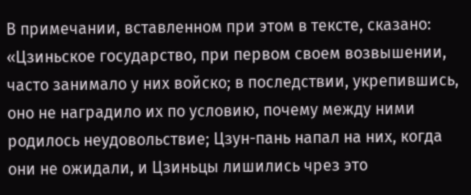В примечании, вставленном при этом в тексте, сказано: «Цзиньское государство, при первом своем возвышении, часто занимало у них войско; в последствии, укрепившись, оно не наградило их по условию, почему между ними родилось неудовольствие; Цзун-пань напал на них, когда они не ожидали, и Цзиньцы лишились чрез это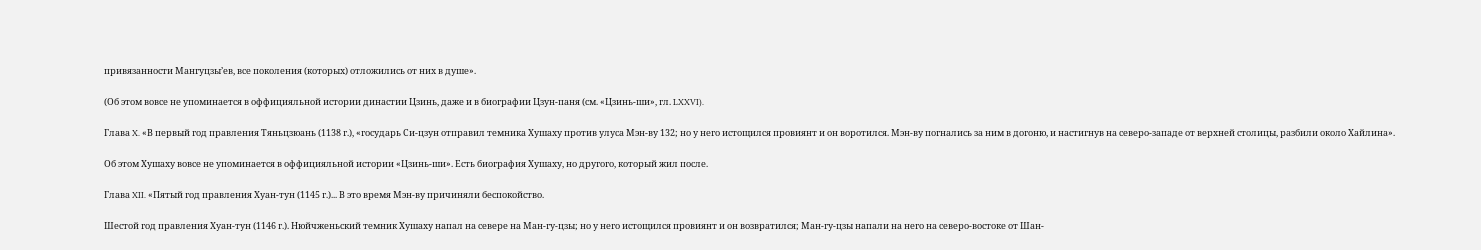привязанности Мангуцзы’ев, все поколения (которых) отложились от них в душе».

(Об этом вовсе не упоминается в оффицияльной истории династии Цзинь, даже и в биографии Цзун-паня (см. «Цзинь-ши», гл. LXXVI).

Глава X. «В первый год правления Тяньцзюань (1138 г.), «государь Си-цзун отправил темника Хушаху против улуса Мэн-ву 132; но у него истощился провиянт и он воротился. Мэн-ву погнались за ним в догоню, и настигнув на северо-западе от верхней столицы, разбили около Хайлина».

Об этом Хушаху вовсе не упоминается в оффицияльной истории «Цзинь-ши». Есть биография Хушаху, но другого, который жил после.

Глава XII. «Пятый год правления Хуан-тун (1145 г.)... В это время Мэн-ву причиняли беспокойство.

Шестой год правления Хуан-тун (1146 г.). Нюйчженьский темник Хушаху напал на севере на Ман-гу-цзы; но у него истощился провиянт и он возвратился; Ман-гу-цзы напали на него на северо-востоке от Шан-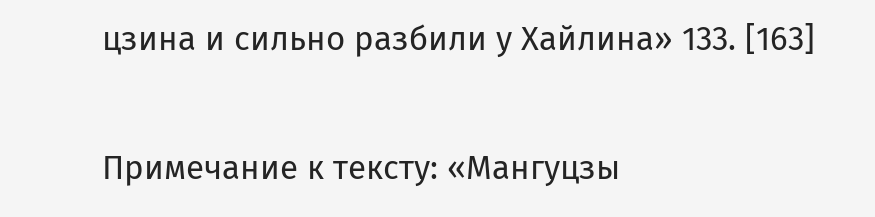цзина и сильно разбили у Хайлина» 133. [163]

Примечание к тексту: «Мангуцзы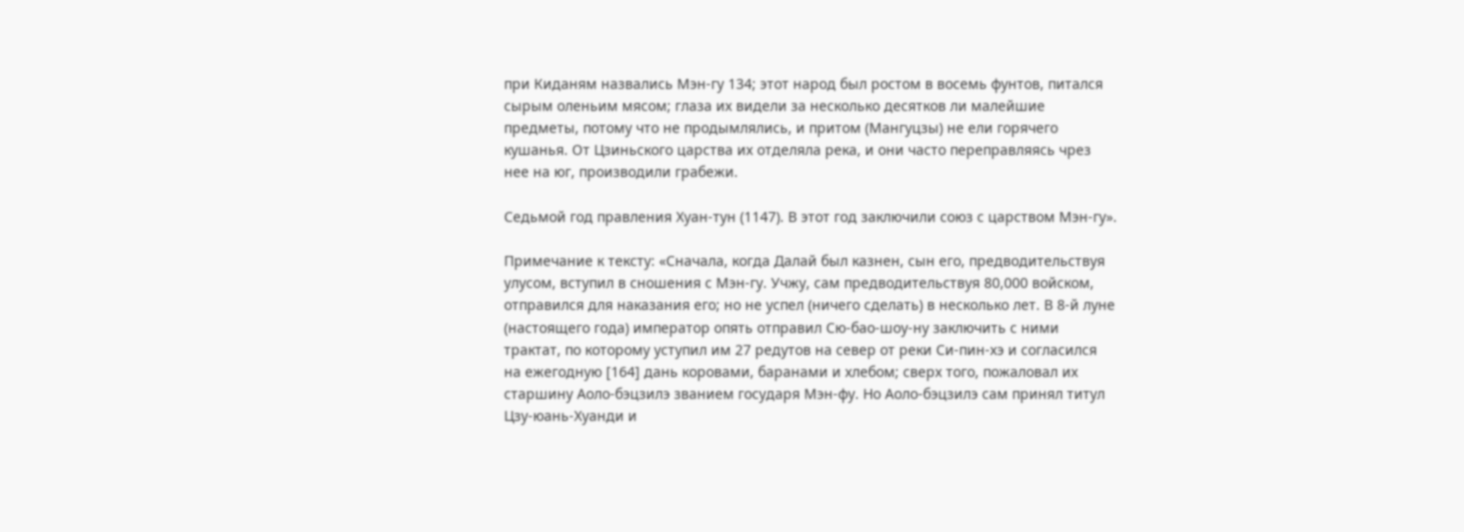при Киданям назвались Мэн-гу 134; этот народ был ростом в восемь фунтов, питался сырым оленьим мясом; глаза их видели за несколько десятков ли малейшие предметы, потому что не продымлялись, и притом (Мангуцзы) не ели горячего кушанья. От Цзиньского царства их отделяла река, и они часто переправляясь чрез нее на юг, производили грабежи.

Седьмой год правления Хуан-тун (1147). В этот год заключили союз с царством Мэн-гу».

Примечание к тексту: «Сначала, когда Далай был казнен, сын его, предводительствуя улусом, вступил в сношения с Мэн-гу. Учжу, сам предводительствуя 80,000 войском, отправился для наказания его; но не успел (ничего сделать) в несколько лет. В 8-й луне (настоящего года) император опять отправил Сю-бао-шоу-ну заключить с ними трактат, по которому уступил им 27 редутов на север от реки Си-пин-хэ и согласился на ежегодную [164] дань коровами, баранами и хлебом; сверх того, пожаловал их старшину Аоло-бэцзилэ званием государя Мэн-фу. Но Аоло-бэцзилэ сам принял титул Цзу-юань-Хуанди и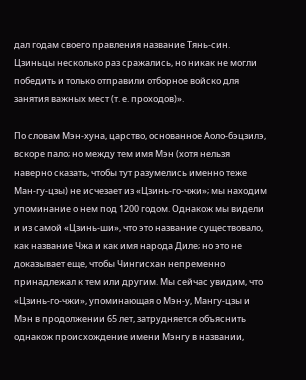дал годам своего правления название Тянь-син. Цзиньцы несколько раз сражались, но никак не могли победить и только отправили отборное войско для занятия важных мест (т. е. проходов)».

По словам Мэн-хуна, царство, основанное Аоло-бэцзилэ, вскоре пало; но между тем имя Мэн (хотя нельзя наверно сказать, чтобы тут разумелись именно теже Ман-гу-цзы) не исчезает из «Цзинь-го-чжи»; мы находим упоминание о нем под 1200 годом. Однакож мы видели и из самой «Цзинь-ши», что это название существовало, как название Чжа и как имя народа Диле; но это не доказывает еще, чтобы Чингисхан непременно принадлежал к тем или другим. Мы сейчас увидим, что «Цзинь-го-чжи», упоминающая о Мэн-у, Мангу-цзы и Мэн в продолжении 65 лет, затрудняется объяснить однакож происхождение имени Мэнгу в названии,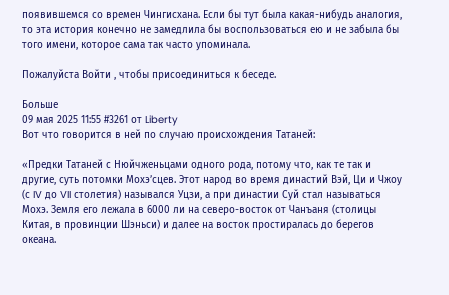появившемся со времен Чингисхана. Если бы тут была какая-нибудь аналогия, то эта история конечно не замедлила бы воспользоваться ею и не забыла бы того имени, которое сама так часто упоминала.

Пожалуйста Войти , чтобы присоединиться к беседе.

Больше
09 мая 2025 11:55 #3261 от Liberty
Вот что говорится в ней по случаю происхождения Татаней:

«Предки Татаней с Нюйчженьцами одного рода, потому что, как те так и другие, суть потомки Мохэ’сцев. Этот народ во время династий Вэй, Ци и Чжоу (с IV до VII столетия) назывался Уцзи, а при династии Суй стал называться Мохэ. Земля его лежала в 6000 ли на северо-восток от Чанъаня (столицы Китая, в провинции Шэньси) и далее на восток простиралась до берегов океана.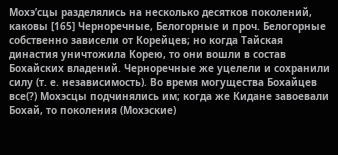Мохэ’сцы разделялись на несколько десятков поколений, каковы [165] Черноречные, Белогорные и проч. Белогорные собственно зависели от Корейцев; но когда Тайская династия уничтожила Корею, то они вошли в состав Бохайских владений. Черноречные же уцелели и сохранили силу (т. е. независимость). Во время могущества Бохайцев все(?) Мохэсцы подчинялись им; когда же Кидане завоевали Бохай, то поколения (Мохэские)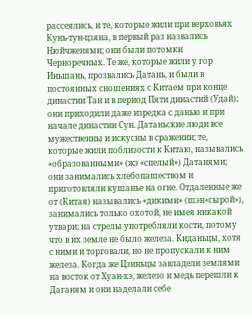рассеялись, и те, которые жили при верховьях Кунь-тун-цзяна, в первый раз назвались Нюйчженями; они были потомки Черноречных. Те же, которые жили у гор Иньшань, прозвались Датань, и были в постоянных сношениях с Китаем при конце династии Тан и в период Пяти династий (Удай); они приходили даже изредка с данью и при начале династии Сун. Датаньские люди все мужественны и искусны в сражении; те, которые жили поблизости к Китаю, назывались «образованными» (жэ «спелый») Датанями; они занимались хлебопашеством и приготовляли кушанье на огне. Отдаленные же от (Китая) назывались «дикими» (шэн«сырой»), занимались только охотой, не имея никакой утвари; на стрелы употребляли кости, потому что в их земле не было железа. Киданьцы, хотя с ними и торговали, но не пропускали к ним железа. Когда же Цзиньцы завладели землями на восток от Хуан-хэ, железо и медь перешли к Даганям и они наделали себе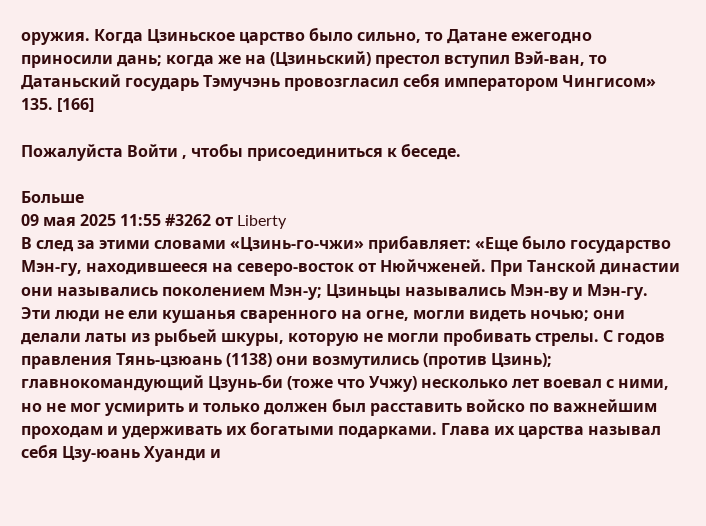оружия. Когда Цзиньское царство было сильно, то Датане ежегодно приносили дань; когда же на (Цзиньский) престол вступил Вэй-ван, то Датаньский государь Тэмучэнь провозгласил себя императором Чингисом» 135. [166]

Пожалуйста Войти , чтобы присоединиться к беседе.

Больше
09 мая 2025 11:55 #3262 от Liberty
В след за этими словами «Цзинь-го-чжи» прибавляет: «Еще было государство Мэн-гу, находившееся на северо-восток от Нюйчженей. При Танской династии они назывались поколением Мэн-у; Цзиньцы назывались Мэн-ву и Мэн-гу. Эти люди не ели кушанья сваренного на огне, могли видеть ночью; они делали латы из рыбьей шкуры, которую не могли пробивать стрелы. С годов правления Тянь-цзюань (1138) они возмутились (против Цзинь); главнокомандующий Цзунь-би (тоже что Учжу) несколько лет воевал с ними, но не мог усмирить и только должен был расставить войско по важнейшим проходам и удерживать их богатыми подарками. Глава их царства называл себя Цзу-юань Хуанди и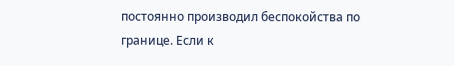постоянно производил беспокойства по границе. Если к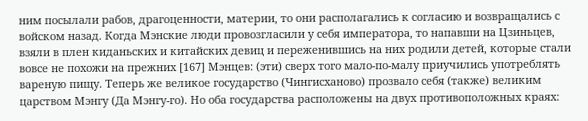ним посылали рабов, драгоценности, материи, то они располагались к согласию и возвращались с войском назад. Когда Мэнские люди провозгласили у себя императора, то напавши на Цзиньцев, взяли в плен киданьских и китайских девиц и переженившись на них родили детей, которые стали вовсе не похожи на прежних [167] Мэнцев: (эти) сверх того мало-по-малу приучились употреблять вареную пищу. Теперь же великое государство (Чингисханово) прозвало себя (также) великим царством Мэнгу (Да Мэнгу-го). Но оба государства расположены на двух противоположных краях: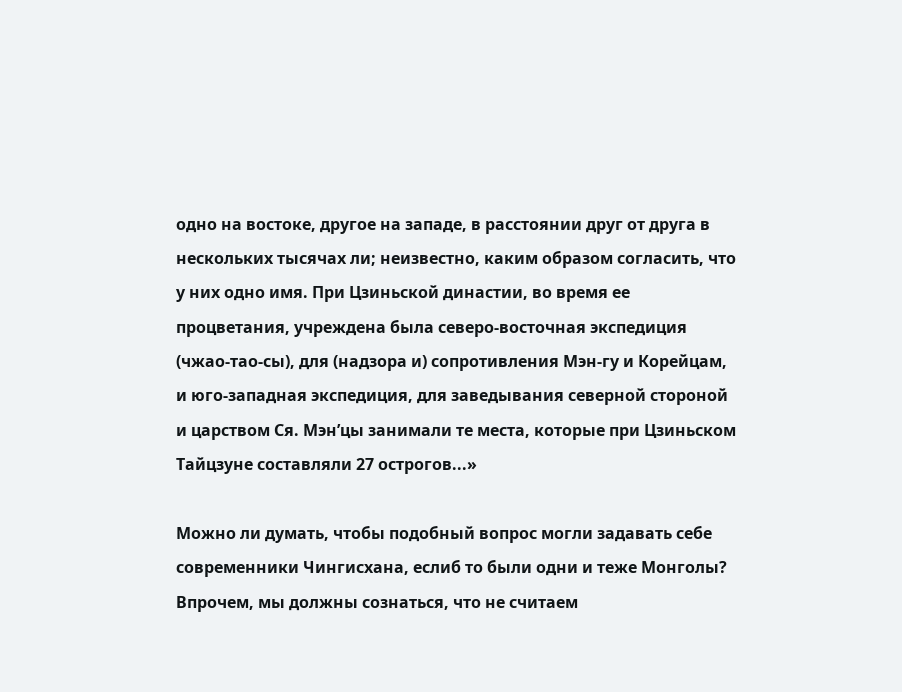одно на востоке, другое на западе, в расстоянии друг от друга в нескольких тысячах ли; неизвестно, каким образом согласить, что у них одно имя. При Цзиньской династии, во время ее процветания, учреждена была северо-восточная экспедиция (чжао-тао-сы), для (надзора и) сопротивления Мэн-гу и Корейцам, и юго-западная экспедиция, для заведывания северной стороной и царством Ся. Мэн’цы занимали те места, которые при Цзиньском Тайцзуне составляли 27 острогов...»

Можно ли думать, чтобы подобный вопрос могли задавать себе современники Чингисхана, еслиб то были одни и теже Монголы? Впрочем, мы должны сознаться, что не считаем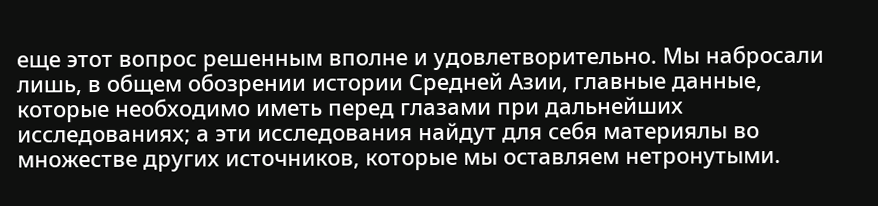еще этот вопрос решенным вполне и удовлетворительно. Мы набросали лишь, в общем обозрении истории Средней Азии, главные данные, которые необходимо иметь перед глазами при дальнейших исследованиях; а эти исследования найдут для себя материялы во множестве других источников, которые мы оставляем нетронутыми.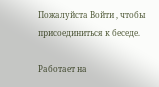Пожалуйста Войти , чтобы присоединиться к беседе.

Работает на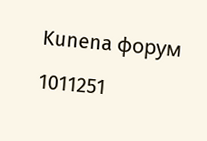Kunena форум

1011251